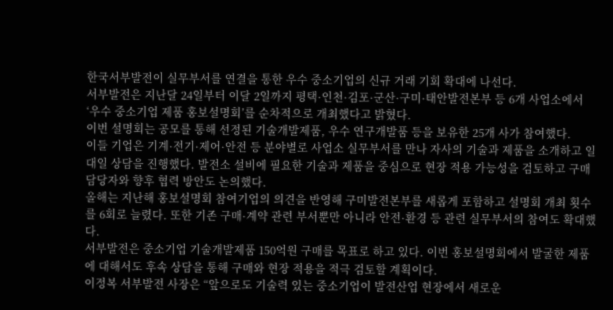한국서부발전이 실무부서를 연결을 통한 우수 중소기업의 신규 거래 기회 확대에 나선다.
서부발전은 지난달 24일부터 이달 2일까지 평택·인천·김포·군산·구미·태안발전본부 등 6개 사업소에서 ‘우수 중소기업 제품 홍보설명회’를 순차적으로 개최했다고 밝혔다.
이번 설명회는 공모를 통해 선정된 기술개발제품, 우수 연구개발품 등을 보유한 25개 사가 참여했다.
이들 기업은 기계·전기·제어·안전 등 분야별로 사업소 실무부서를 만나 자사의 기술과 제품을 소개하고 일대일 상담을 진행했다. 발전소 설비에 필요한 기술과 제품을 중심으로 현장 적용 가능성을 검토하고 구매 담당자와 향후 협력 방안도 논의했다.
올해는 지난해 홍보설명회 참여기업의 의견을 반영해 구미발전본부를 새롭게 포함하고 설명회 개최 횟수를 6회로 늘렸다. 또한 기존 구매·계약 관련 부서뿐만 아니라 안전·환경 등 관련 실무부서의 참여도 확대했다.
서부발전은 중소기업 기술개발제품 150억원 구매를 목표로 하고 있다. 이번 홍보설명회에서 발굴한 제품에 대해서도 후속 상담을 통해 구매와 현장 적용을 적극 검토할 계획이다.
이정복 서부발전 사장은 “앞으로도 기술력 있는 중소기업이 발전산업 현장에서 새로운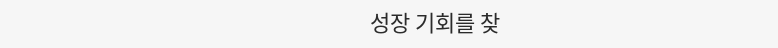성장 기회를 찾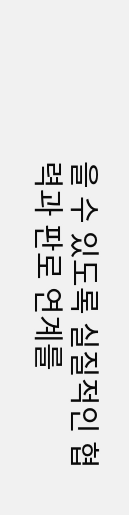을 수 있도록 실질적인 협력과 판로 연계를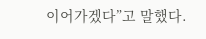이어가겠다”고 말했다.